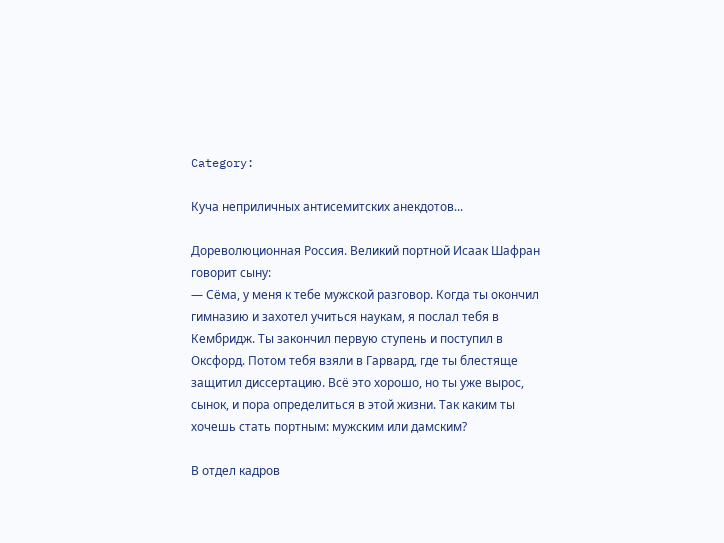Category:

Куча неприличных антисемитских анекдотов...

Дореволюционная Россия. Великий портной Исаак Шафран говорит сыну:
— Сёма, у меня к тебе мужской разговор. Когда ты окончил гимназию и захотел учиться наукам, я послал тебя в Кембридж. Ты закончил первую ступень и поступил в Оксфорд. Потом тебя взяли в Гарвард, где ты блестяще защитил диссертацию. Всё это хорошо, но ты уже вырос, сынок, и пора определиться в этой жизни. Так каким ты хочешь стать портным: мужским или дамским?

В отдел кадров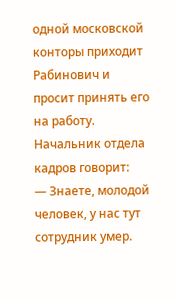одной московской конторы приходит Рабинович и просит принять его на работу. Начальник отдела кадров говорит:
— Знаете, молодой человек, у нас тут сотрудник умер.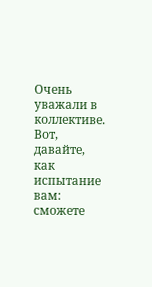Очень уважали в коллективе. Вот, давайте, как испытание вам: сможете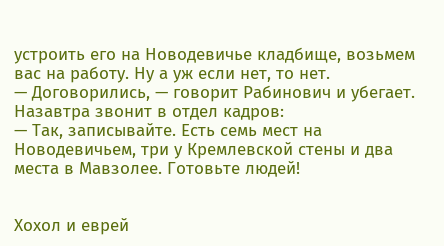устроить его на Новодевичье кладбище, возьмем вас на работу. Ну а уж если нет, то нет.
— Договорились, — говорит Рабинович и убегает. Назавтра звонит в отдел кадров:
— Так, записывайте. Есть семь мест на Новодевичьем, три у Кремлевской стены и два места в Мавзолее. Готовьте людей!


Хохол и еврей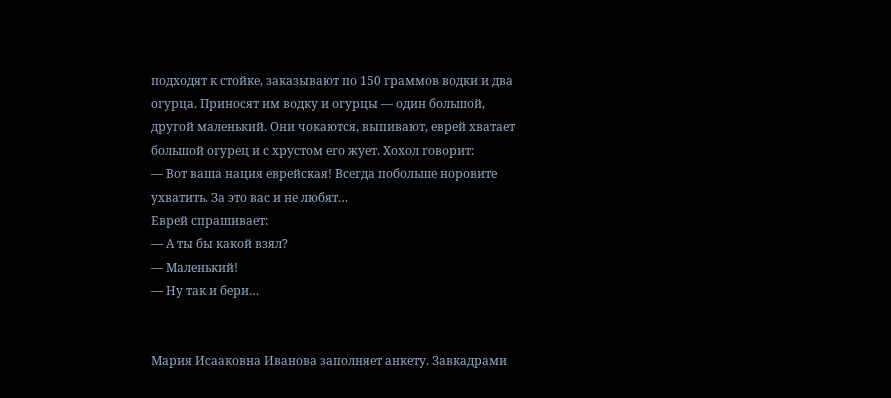подходят к стойке, заказывают по 150 граммов водки и два огурца. Приносят им водку и огурцы — один большой, другой маленький. Они чокаются, выпивают, еврей хватает большой огурец и с хрустом его жует. Хохол говорит:
— Вот ваша нация еврейская! Всегда побольше норовите ухватить. За это вас и не любят…
Еврей спрашивает:
— А ты бы какой взял?
— Маленький!
— Ну так и бери…


Мария Исааковна Иванова заполняет анкету. Завкадрами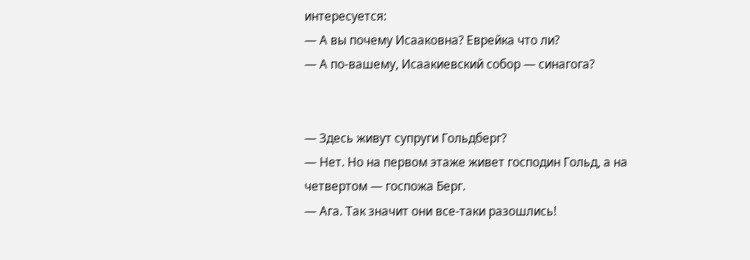интересуется:
— А вы почему Исааковна? Еврейка что ли?
— А по-вашему, Исаакиевский собор — синагога?


— Здесь живут супруги Гольдберг?
— Нет. Но на первом этаже живет господин Гольд, а на четвертом — госпожа Берг.
— Ага. Так значит они все-таки разошлись!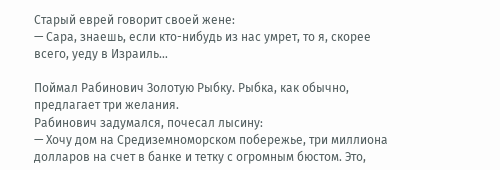Старый еврей говорит своей жене:
— Сара, знаешь, если кто-нибудь из нас умрет, то я, скорее всего, уеду в Израиль…

Поймал Рабинович Золотую Рыбку. Рыбка, как обычно, предлагает три желания.
Рабинович задумался, почесал лысину:
— Хочу дом на Средиземноморском побережье, три миллиона долларов на счет в банке и тетку с огромным бюстом. Это,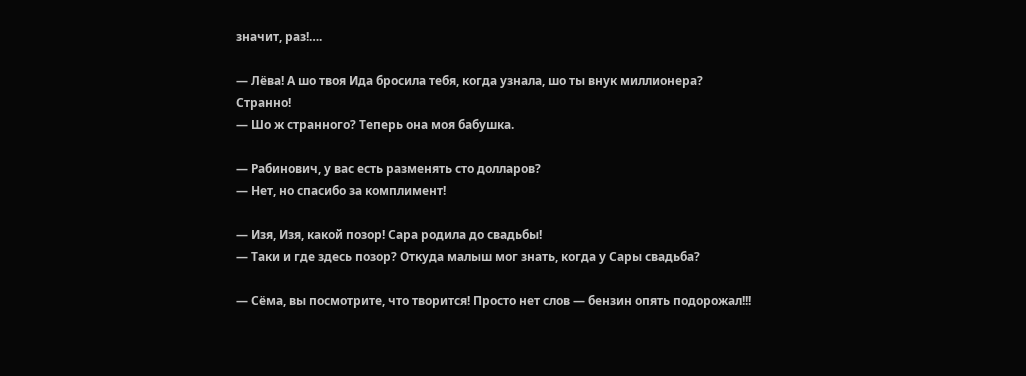значит, раз!….

— Лёва! А шо твоя Ида бросила тебя, когда узнала, шо ты внук миллионера? Странно!
— Шо ж странного? Теперь она моя бабушка.

— Рабинович, у вас есть разменять сто долларов?
— Нет, но спасибо за комплимент!

— Изя, Изя, какой позор! Сара родила до свадьбы!
— Таки и где здесь позор? Откуда малыш мог знать, когда у Сары свадьба?

— Сёма, вы посмотрите, что творится! Просто нет слов — бензин опять подорожал!!!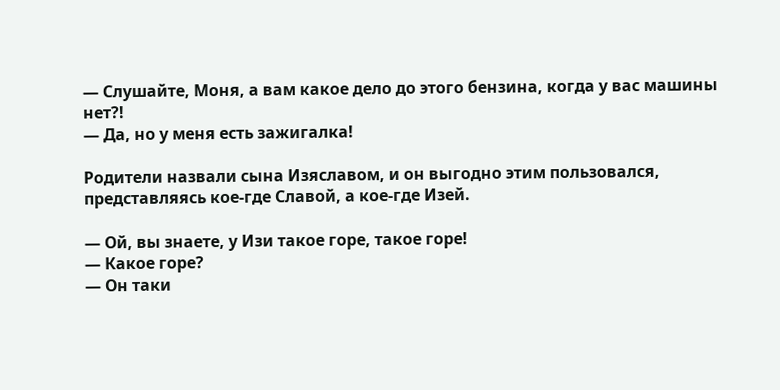— Слушайте, Моня, а вам какое дело до этого бензина, когда у вас машины нет?!
— Да, но у меня есть зажигалка!

Родители назвали сына Изяславом, и он выгодно этим пользовался, представляясь кое-где Славой, а кое-где Изей.

— Ой, вы знаете, у Изи такое горе, такое горе!
— Какое горе?
— Он таки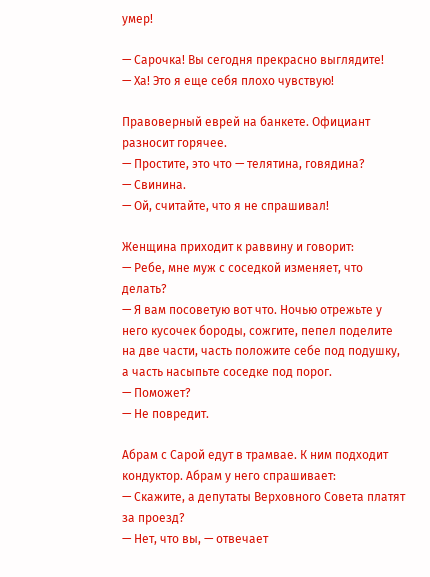умер!

— Сарочка! Вы сегодня прекрасно выглядите!
— Ха! Это я еще себя плохо чувствую!

Правоверный еврей на банкете. Официант разносит горячее.
— Простите, это что — телятина, говядина?
— Свинина.
— Ой, считайте, что я не спрашивал!

Женщина приходит к раввину и говорит:
— Ребе, мне муж с соседкой изменяет, что делать?
— Я вам посоветую вот что. Ночью отрежьте у него кусочек бороды, сожгите, пепел поделите на две части, часть положите себе под подушку, а часть насыпьте соседке под порог.
— Поможет?
— Не повредит.

Абрам с Сарой едут в трамвае. К ним подходит кондуктор. Абрам у него спрашивает:
— Скажите, а депутаты Верховного Совета платят за проезд?
— Нет, что вы, — отвечает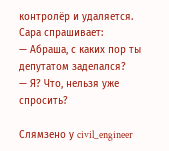контролёр и удаляется.
Сара спрашивает:
— Абраша, с каких пор ты депутатом заделался?
— Я? Что, нельзя уже спросить?

Слямзено у civil_engineer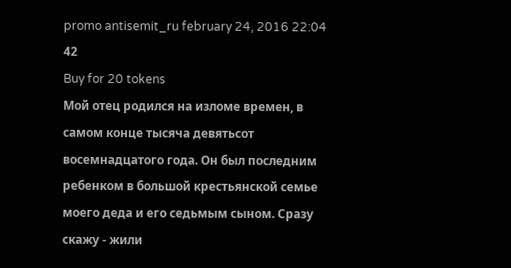promo antisemit_ru february 24, 2016 22:04 42
Buy for 20 tokens
Мой отец родился на изломе времен, в самом конце тысяча девятьсот восемнадцатого года. Он был последним ребенком в большой крестьянской семье моего деда и его седьмым сыном. Сразу скажу - жили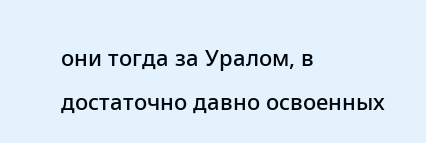они тогда за Уралом, в достаточно давно освоенных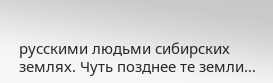русскими людьми сибирских землях. Чуть позднее те земли…